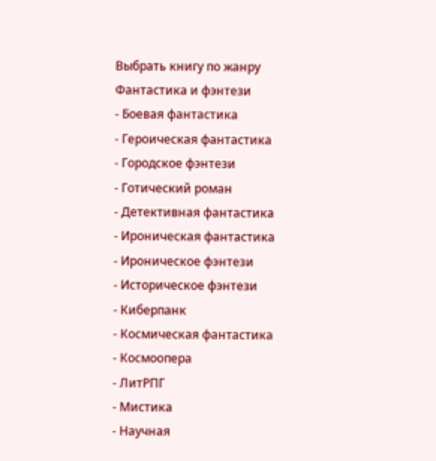Выбрать книгу по жанру
Фантастика и фэнтези
- Боевая фантастика
- Героическая фантастика
- Городское фэнтези
- Готический роман
- Детективная фантастика
- Ироническая фантастика
- Ироническое фэнтези
- Историческое фэнтези
- Киберпанк
- Космическая фантастика
- Космоопера
- ЛитРПГ
- Мистика
- Научная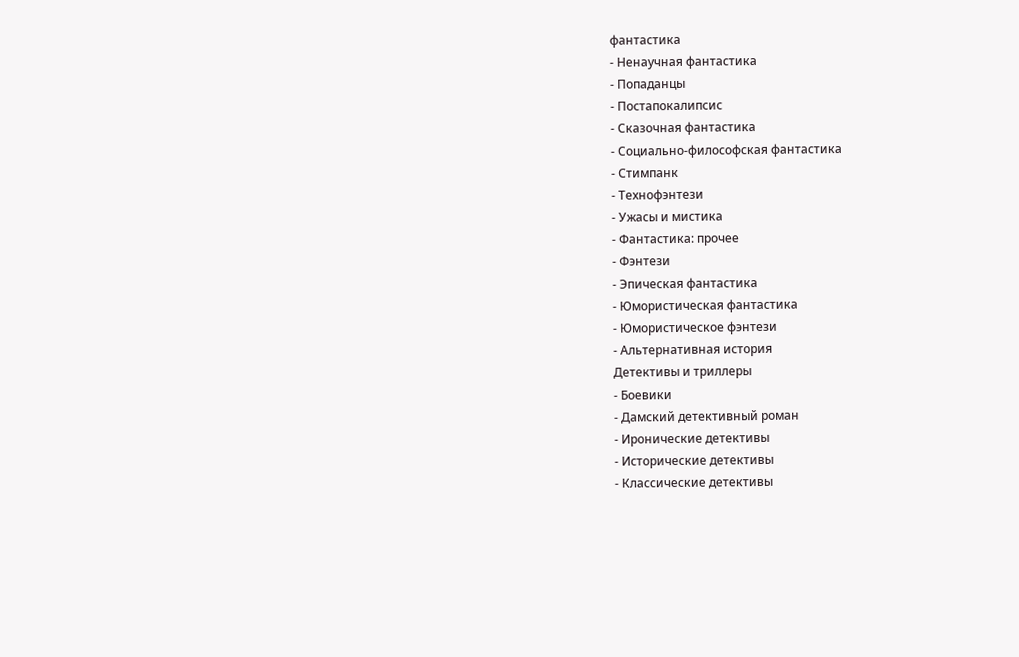фантастика
- Ненаучная фантастика
- Попаданцы
- Постапокалипсис
- Сказочная фантастика
- Социально-философская фантастика
- Стимпанк
- Технофэнтези
- Ужасы и мистика
- Фантастика: прочее
- Фэнтези
- Эпическая фантастика
- Юмористическая фантастика
- Юмористическое фэнтези
- Альтернативная история
Детективы и триллеры
- Боевики
- Дамский детективный роман
- Иронические детективы
- Исторические детективы
- Классические детективы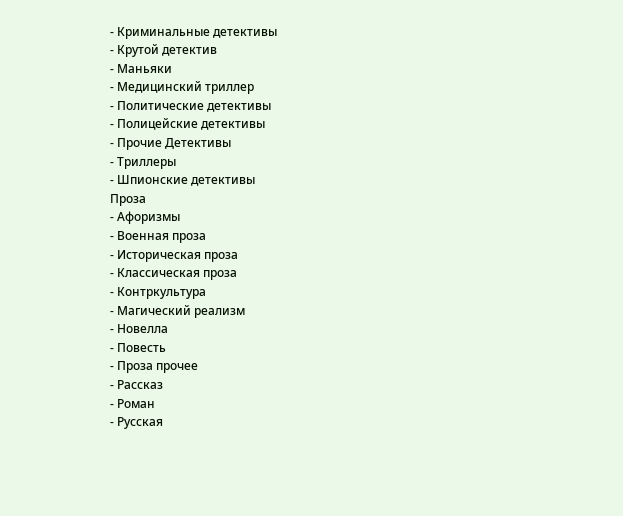- Криминальные детективы
- Крутой детектив
- Маньяки
- Медицинский триллер
- Политические детективы
- Полицейские детективы
- Прочие Детективы
- Триллеры
- Шпионские детективы
Проза
- Афоризмы
- Военная проза
- Историческая проза
- Классическая проза
- Контркультура
- Магический реализм
- Новелла
- Повесть
- Проза прочее
- Рассказ
- Роман
- Русская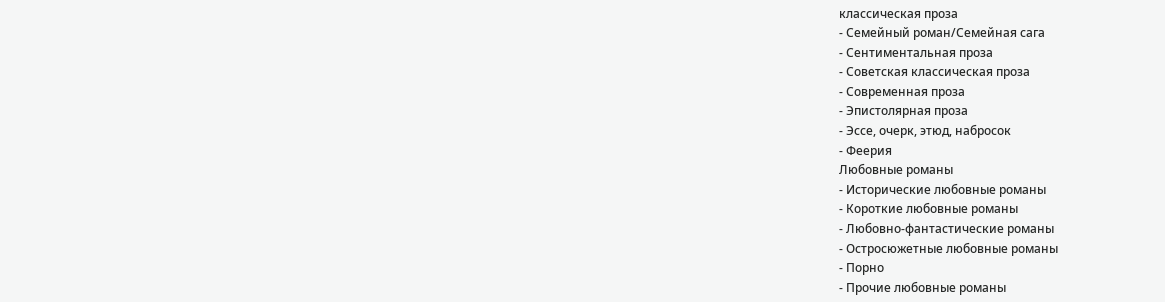классическая проза
- Семейный роман/Семейная сага
- Сентиментальная проза
- Советская классическая проза
- Современная проза
- Эпистолярная проза
- Эссе, очерк, этюд, набросок
- Феерия
Любовные романы
- Исторические любовные романы
- Короткие любовные романы
- Любовно-фантастические романы
- Остросюжетные любовные романы
- Порно
- Прочие любовные романы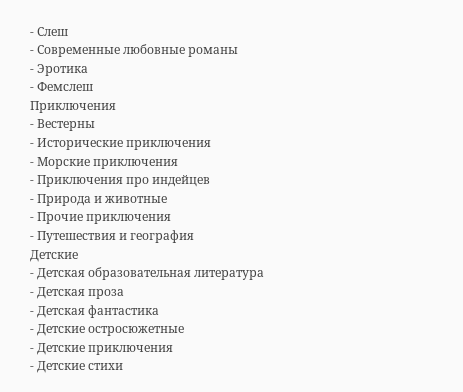- Слеш
- Современные любовные романы
- Эротика
- Фемслеш
Приключения
- Вестерны
- Исторические приключения
- Морские приключения
- Приключения про индейцев
- Природа и животные
- Прочие приключения
- Путешествия и география
Детские
- Детская образовательная литература
- Детская проза
- Детская фантастика
- Детские остросюжетные
- Детские приключения
- Детские стихи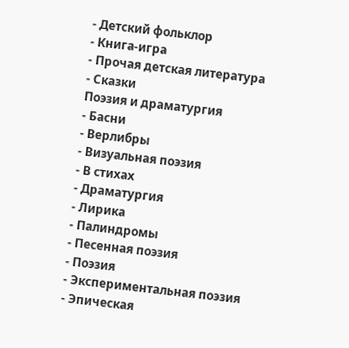- Детский фольклор
- Книга-игра
- Прочая детская литература
- Сказки
Поэзия и драматургия
- Басни
- Верлибры
- Визуальная поэзия
- В стихах
- Драматургия
- Лирика
- Палиндромы
- Песенная поэзия
- Поэзия
- Экспериментальная поэзия
- Эпическая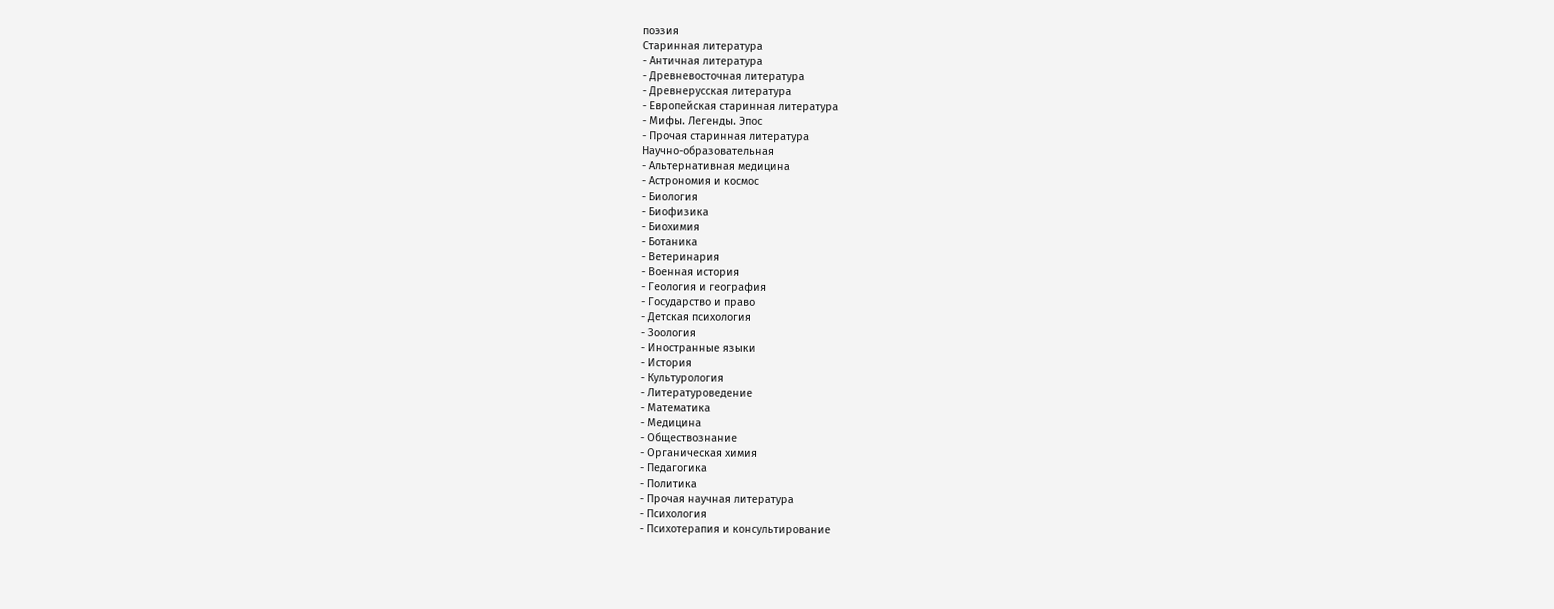поэзия
Старинная литература
- Античная литература
- Древневосточная литература
- Древнерусская литература
- Европейская старинная литература
- Мифы. Легенды. Эпос
- Прочая старинная литература
Научно-образовательная
- Альтернативная медицина
- Астрономия и космос
- Биология
- Биофизика
- Биохимия
- Ботаника
- Ветеринария
- Военная история
- Геология и география
- Государство и право
- Детская психология
- Зоология
- Иностранные языки
- История
- Культурология
- Литературоведение
- Математика
- Медицина
- Обществознание
- Органическая химия
- Педагогика
- Политика
- Прочая научная литература
- Психология
- Психотерапия и консультирование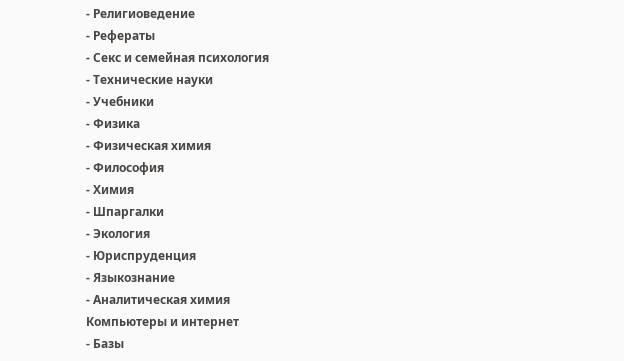- Религиоведение
- Рефераты
- Секс и семейная психология
- Технические науки
- Учебники
- Физика
- Физическая химия
- Философия
- Химия
- Шпаргалки
- Экология
- Юриспруденция
- Языкознание
- Аналитическая химия
Компьютеры и интернет
- Базы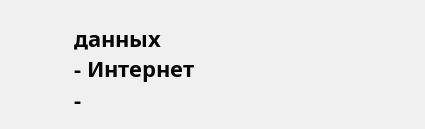данных
- Интернет
-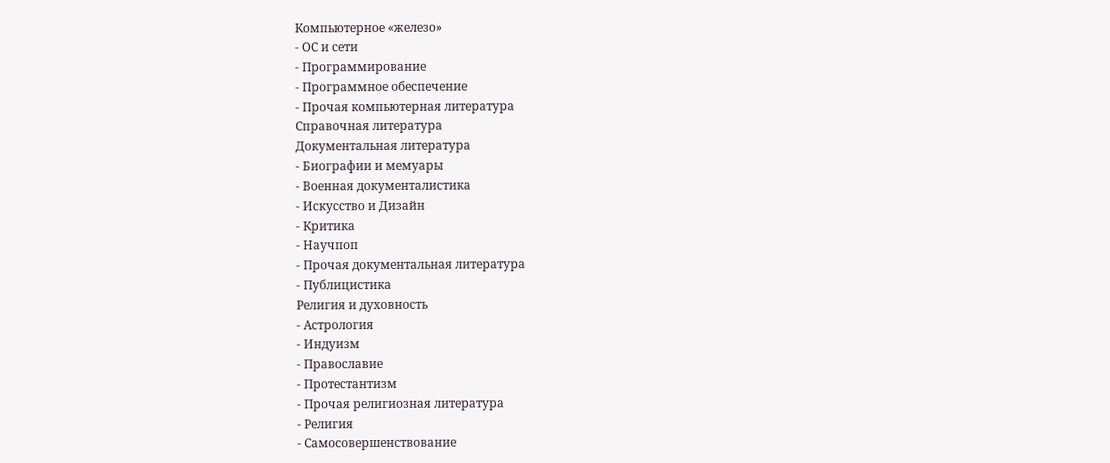Компьютерное «железо»
- ОС и сети
- Программирование
- Программное обеспечение
- Прочая компьютерная литература
Справочная литература
Документальная литература
- Биографии и мемуары
- Военная документалистика
- Искусство и Дизайн
- Критика
- Научпоп
- Прочая документальная литература
- Публицистика
Религия и духовность
- Астрология
- Индуизм
- Православие
- Протестантизм
- Прочая религиозная литература
- Религия
- Самосовершенствование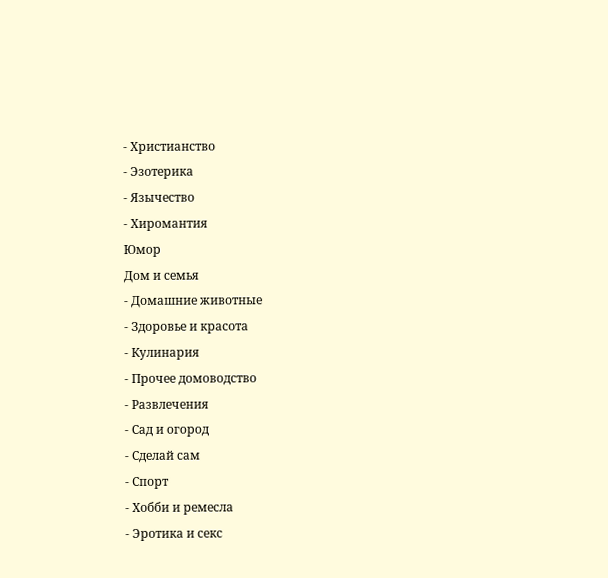- Христианство
- Эзотерика
- Язычество
- Хиромантия
Юмор
Дом и семья
- Домашние животные
- Здоровье и красота
- Кулинария
- Прочее домоводство
- Развлечения
- Сад и огород
- Сделай сам
- Спорт
- Хобби и ремесла
- Эротика и секс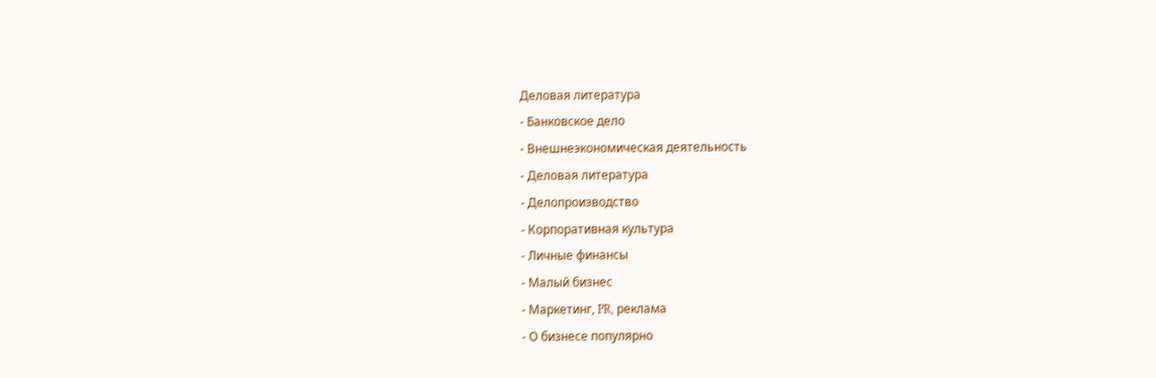Деловая литература
- Банковское дело
- Внешнеэкономическая деятельность
- Деловая литература
- Делопроизводство
- Корпоративная культура
- Личные финансы
- Малый бизнес
- Маркетинг, PR, реклама
- О бизнесе популярно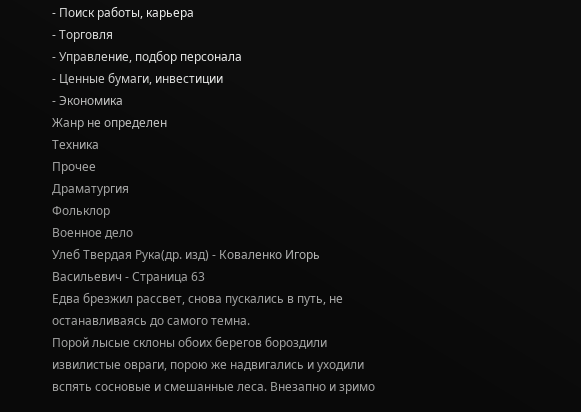- Поиск работы, карьера
- Торговля
- Управление, подбор персонала
- Ценные бумаги, инвестиции
- Экономика
Жанр не определен
Техника
Прочее
Драматургия
Фольклор
Военное дело
Улеб Твердая Рука(др. изд) - Коваленко Игорь Васильевич - Страница 63
Едва брезжил рассвет, снова пускались в путь, не останавливаясь до самого темна.
Порой лысые склоны обоих берегов бороздили извилистые овраги, порою же надвигались и уходили вспять сосновые и смешанные леса. Внезапно и зримо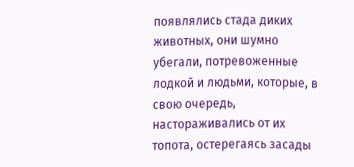появлялись стада диких животных, они шумно убегали, потревоженные лодкой и людьми, которые, в свою очередь, настораживались от их топота, остерегаясь засады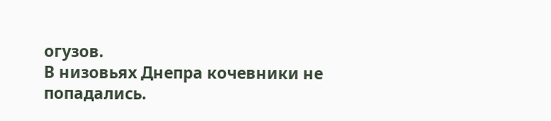огузов.
В низовьях Днепра кочевники не попадались.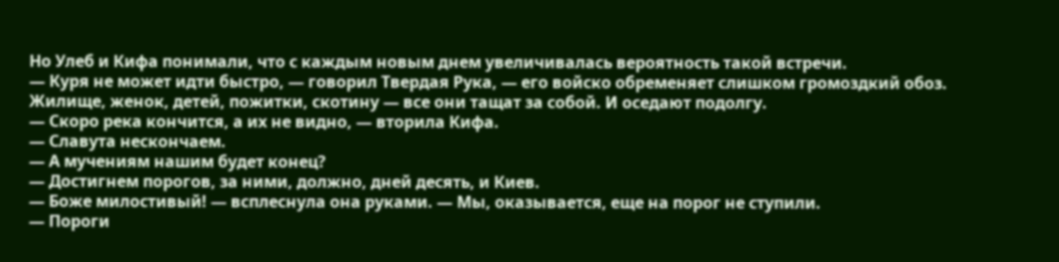Но Улеб и Кифа понимали, что с каждым новым днем увеличивалась вероятность такой встречи.
— Куря не может идти быстро, — говорил Твердая Рука, — его войско обременяет слишком громоздкий обоз. Жилище, женок, детей, пожитки, скотину — все они тащат за собой. И оседают подолгу.
— Скоро река кончится, а их не видно, — вторила Кифа.
— Славута нескончаем.
— А мучениям нашим будет конец?
— Достигнем порогов, за ними, должно, дней десять, и Киев.
— Боже милостивый! — всплеснула она руками. — Мы, оказывается, еще на порог не ступили.
— Пороги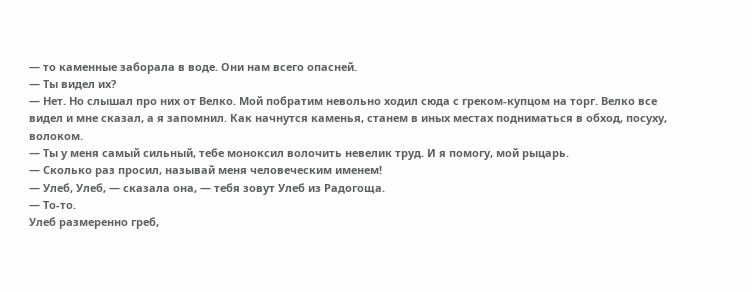— то каменные заборала в воде. Они нам всего опасней.
— Ты видел их?
— Нет. Но слышал про них от Велко. Мой побратим невольно ходил сюда с греком-купцом на торг. Велко все видел и мне сказал, а я запомнил. Как начнутся каменья, станем в иных местах подниматься в обход, посуху, волоком.
— Ты у меня самый сильный, тебе моноксил волочить невелик труд. И я помогу, мой рыцарь.
— Сколько раз просил, называй меня человеческим именем!
— Улеб, Улеб, — сказала она, — тебя зовут Улеб из Радогоща.
— То-то.
Улеб размеренно греб,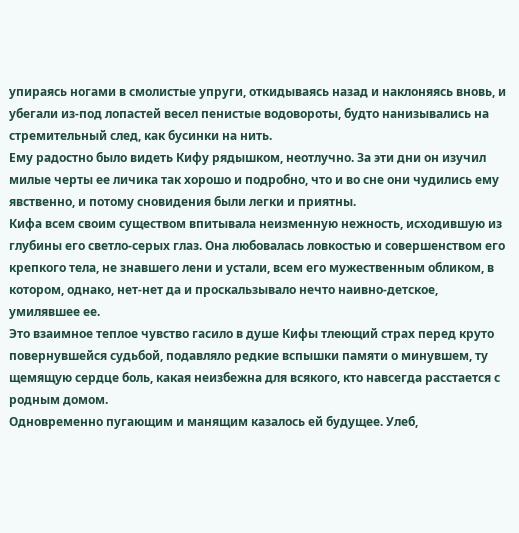упираясь ногами в смолистые упруги, откидываясь назад и наклоняясь вновь, и убегали из-под лопастей весел пенистые водовороты, будто нанизывались на стремительный след, как бусинки на нить.
Ему радостно было видеть Кифу рядышком, неотлучно. За эти дни он изучил милые черты ее личика так хорошо и подробно, что и во сне они чудились ему явственно, и потому сновидения были легки и приятны.
Кифа всем своим существом впитывала неизменную нежность, исходившую из глубины его светло-серых глаз. Она любовалась ловкостью и совершенством его крепкого тела, не знавшего лени и устали, всем его мужественным обликом, в котором, однако, нет-нет да и проскальзывало нечто наивно-детское, умилявшее ее.
Это взаимное теплое чувство гасило в душе Кифы тлеющий страх перед круто повернувшейся судьбой, подавляло редкие вспышки памяти о минувшем, ту щемящую сердце боль, какая неизбежна для всякого, кто навсегда расстается с родным домом.
Одновременно пугающим и манящим казалось ей будущее. Улеб,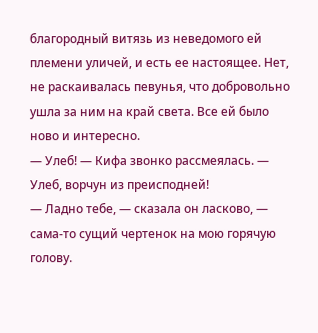благородный витязь из неведомого ей племени уличей, и есть ее настоящее. Нет, не раскаивалась певунья, что добровольно ушла за ним на край света. Все ей было ново и интересно.
— Улеб! — Кифа звонко рассмеялась. — Улеб, ворчун из преисподней!
— Ладно тебе, — сказала он ласково, — сама-то сущий чертенок на мою горячую голову.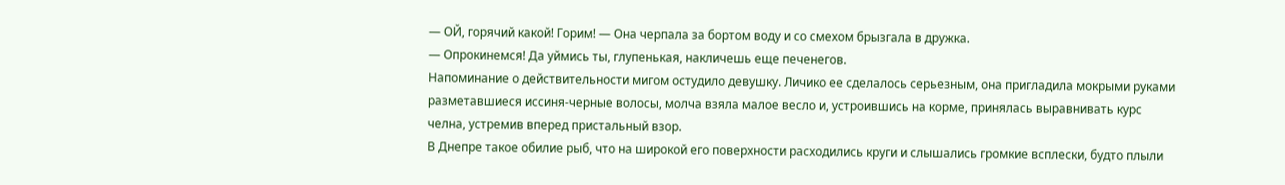— ОЙ, горячий какой! Горим! — Она черпала за бортом воду и со смехом брызгала в дружка.
— Опрокинемся! Да уймись ты, глупенькая, накличешь еще печенегов.
Напоминание о действительности мигом остудило девушку. Личико ее сделалось серьезным, она пригладила мокрыми руками разметавшиеся иссиня-черные волосы, молча взяла малое весло и, устроившись на корме, принялась выравнивать курс челна, устремив вперед пристальный взор.
В Днепре такое обилие рыб, что на широкой его поверхности расходились круги и слышались громкие всплески, будто плыли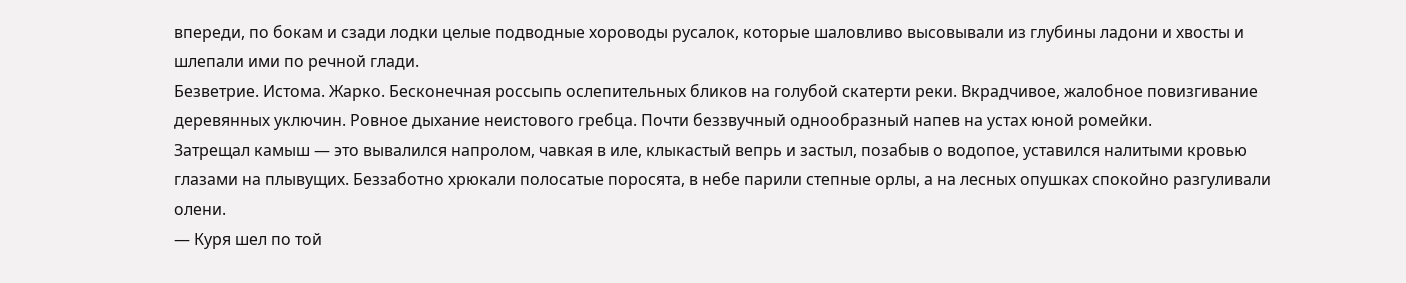впереди, по бокам и сзади лодки целые подводные хороводы русалок, которые шаловливо высовывали из глубины ладони и хвосты и шлепали ими по речной глади.
Безветрие. Истома. Жарко. Бесконечная россыпь ослепительных бликов на голубой скатерти реки. Вкрадчивое, жалобное повизгивание деревянных уключин. Ровное дыхание неистового гребца. Почти беззвучный однообразный напев на устах юной ромейки.
Затрещал камыш — это вывалился напролом, чавкая в иле, клыкастый вепрь и застыл, позабыв о водопое, уставился налитыми кровью глазами на плывущих. Беззаботно хрюкали полосатые поросята, в небе парили степные орлы, а на лесных опушках спокойно разгуливали олени.
— Куря шел по той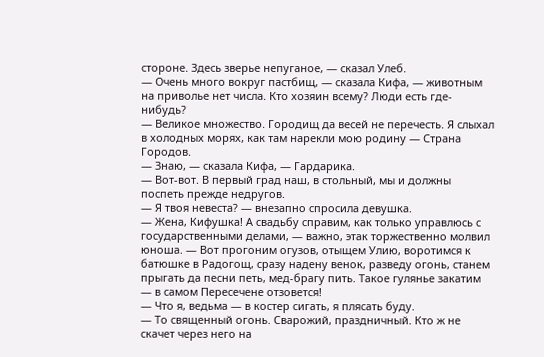стороне. Здесь зверье непуганое, — сказал Улеб.
— Очень много вокруг пастбищ, — сказала Кифа, — животным на приволье нет числа. Кто хозяин всему? Люди есть где-нибудь?
— Великое множество. Городищ да весей не перечесть. Я слыхал в холодных морях, как там нарекли мою родину — Страна Городов.
— Знаю, — сказала Кифа, — Гардарика.
— Вот-вот. В первый град наш, в стольный, мы и должны поспеть прежде недругов.
— Я твоя невеста? — внезапно спросила девушка.
— Жена, Кифушка! А свадьбу справим, как только управлюсь с государственными делами, — важно, этак торжественно молвил юноша. — Вот прогоним огузов, отыщем Улию, воротимся к батюшке в Радогощ, сразу надену венок, разведу огонь, станем прыгать да песни петь, мед-брагу пить. Такое гулянье закатим — в самом Пересечене отзовется!
— Что я, ведьма — в костер сигать, я плясать буду.
— То священный огонь. Сварожий, праздничный. Кто ж не скачет через него на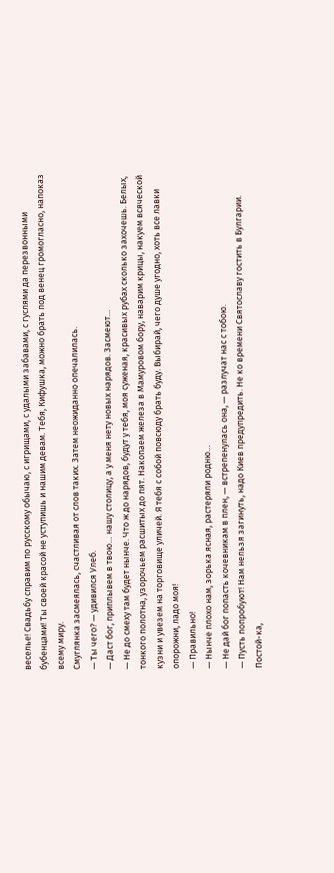веселье! Свадьбу справим по русскому обычаю, с игрищами, с удалыми забавами, с гуслями да перезвонными бубенцами! Ты своей красой не уступишь и нашим девам. Тебя, Кифушка, можно брать под венец громогласно, напоказ всему миру.
Смуглянка засмеялась, счастливая от слов таких. Затем неожиданно опечалилась.
— Ты чего? — удивился Улеб.
— Даст бог, приплывем в твою… нашу столицу, а у меня нету новых нарядов. Засмеют…
— Не до смеху там будет нынче. Что ж до нарядов, будут у тебя, моя суженая, красивых рубах сколько захочешь. Белых, тонкого полотна, узорочьем расшитых до пят. Накопаем железа в Мамуровом бору, наварим крицы, накуем всяческой кузни и увезем на торговище уличей. Я тебя с собой повсюду брать буду. Выбирай, чего душе угодно, хоть все лавки опорожни, ладо моя!
— Правильно!
— Нынче плохо нам, зорька ясная, растеряли родню…
— Не дай бог попасть кочевникам в плен, — встрепенулась она, — разлучат нас с тобою.
— Пусть попробуют! Нам нельзя загинуть, надо Киев предупредить. Не ко времени Святославу гостить в Булгарии. Постой-ка,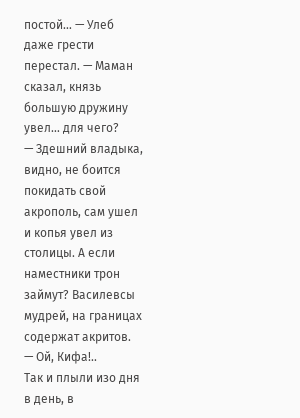постой… — Улеб даже грести перестал. — Маман сказал, князь большую дружину увел… для чего?
— Здешний владыка, видно, не боится покидать свой акрополь, сам ушел и копья увел из столицы. А если наместники трон займут? Василевсы мудрей, на границах содержат акритов.
— Ой, Кифа!..
Так и плыли изо дня в день, в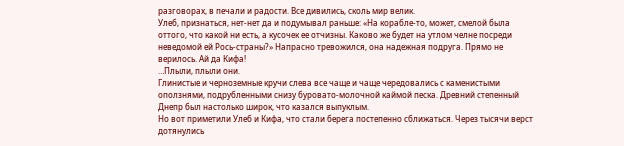разговорах, в печали и радости. Все дивились, сколь мир велик.
Улеб, признаться, нет-нет да и подумывал раньше: «На корабле-то, может, смелой была оттого, что какой ни есть, а кусочек ее отчизны. Каково же будет на утлом челне посреди неведомой ей Рось-страны?» Напрасно тревожился, она надежная подруга. Прямо не верилось. Ай да Кифа!
…Плыли, плыли они.
Глинистые и черноземные кручи слева все чаще и чаще чередовались с каменистыми оползнями, подрубленными снизу буровато-молочной каймой песка. Древний степенный Днепр был настолько широк, что казался выпуклым.
Но вот приметили Улеб и Кифа, что стали берега постепенно сближаться. Через тысячи верст дотянулись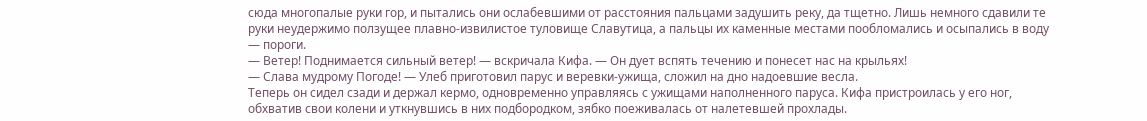сюда многопалые руки гор, и пытались они ослабевшими от расстояния пальцами задушить реку, да тщетно. Лишь немного сдавили те руки неудержимо ползущее плавно-извилистое туловище Славутица, а пальцы их каменные местами пообломались и осыпались в воду — пороги.
— Ветер! Поднимается сильный ветер! — вскричала Кифа. — Он дует вспять течению и понесет нас на крыльях!
— Слава мудрому Погоде! — Улеб приготовил парус и веревки-ужища, сложил на дно надоевшие весла.
Теперь он сидел сзади и держал кермо, одновременно управляясь с ужищами наполненного паруса. Кифа пристроилась у его ног, обхватив свои колени и уткнувшись в них подбородком, зябко поеживалась от налетевшей прохлады.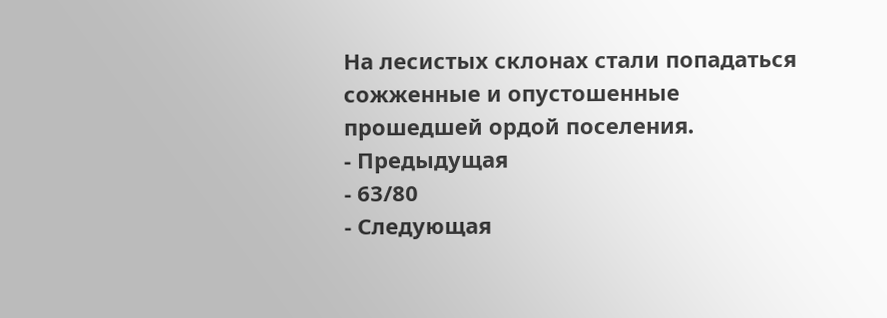На лесистых склонах стали попадаться сожженные и опустошенные прошедшей ордой поселения.
- Предыдущая
- 63/80
- Следующая